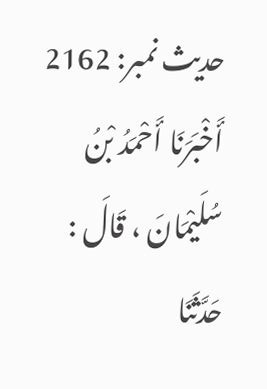حدیث نمبر: 2162
أَخْبَرَنَا أَحْمَدُ بْنُ سُلَيْمَانَ ، قَالَ : حَدَّثَنَا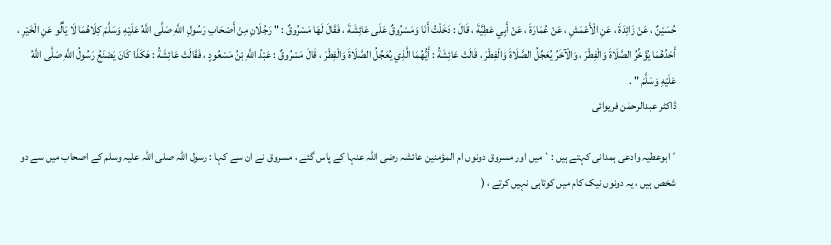حُسَيْنٌ ، عَنْ زَائِدَةَ ، عَنِ الْأَعْمَشِ ، عَنْ عُمَارَةَ ، عَنْ أَبِي عَطِيَّةَ ، قَالَ : دَخَلْتُ أَنَا وَمَسْرُوقٌ عَلَى عَائِشَةَ ، فَقَالَ لَهَا مَسْرُوقٌ : " رَجُلَانِ مِنْ أَصْحَابِ رَسُولِ اللَّهِ صَلَّى اللَّهُ عَلَيْهِ وَسَلَّمَ كِلَاهُمَا لَا يَأْلُو عَنِ الْخَيْرِ ، أَحَدُهُمَا يُؤَخِّرُ الصَّلَاةَ وَالْفِطْرَ ، وَالْآخَرُ يُعَجِّلُ الصَّلَاةَ وَالْفِطْرَ ، قَالَتْ عَائِشَةُ : أَيُّهُمَا الَّذِي يُعَجِّلُ الصَّلَاةَ وَالْفِطْرَ ، قَالَ مَسْرُوقٌ : عَبْدُ اللَّهِ بْنُ مَسْعُودٍ ، فَقَالَتْ عَائِشَةُ : هَكَذَا كَانَ يَصْنَعُ رَسُولُ اللَّهِ صَلَّى اللَّهُ عَلَيْهِ وَسَلَّمَ " .
ڈاکٹر عبدالرحمٰن فریوائی

´ابوعطیہ وادعی ہمدانی کہتے ہیں :` میں اور مسروق دونوں ام المؤمنین عائشہ رضی اللہ عنہا کے پاس گئے ، مسروق نے ان سے کہا : رسول اللہ صلی اللہ علیہ وسلم کے اصحاب میں سے دو شخص ہیں ، یہ دونوں نیک کام میں کوتاہی نہیں کرتے ، (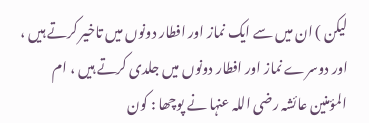لیکن ) ان میں سے ایک نماز اور افطار دونوں میں تاخیر کرتے ہیں ، اور دوسرے نماز اور افطار دونوں میں جلدی کرتے ہیں ، ام المؤمنین عائشہ رضی اللہ عنہا نے پوچھا : کون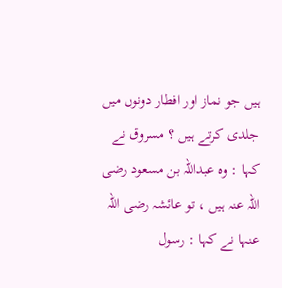ہیں جو نماز اور افطار دونوں میں جلدی کرتے ہیں ؟ مسروق نے کہا : وہ عبداللہ بن مسعود رضی اللہ عنہ ہیں ، تو عائشہ رضی اللہ عنہا نے کہا : رسول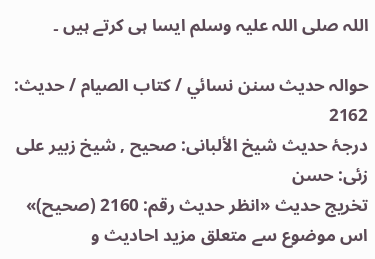اللہ صلی اللہ علیہ وسلم ایسا ہی کرتے ہیں ۔

حوالہ حدیث سنن نسائي / كتاب الصيام / حدیث: 2162
درجۂ حدیث شیخ الألبانی: صحيح , شیخ زبیر علی زئی: حسن
تخریج حدیث «انظر حدیث رقم: 2160 (صحیح)»
اس موضوع سے متعلق مزید احادیث و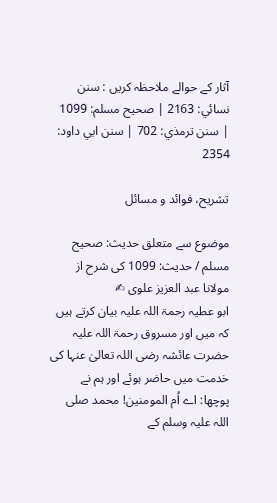آثار کے حوالے ملاحظہ کریں : سنن نسائي: 2163 | صحيح مسلم: 1099 | سنن ترمذي: 702 | سنن ابي داود: 2354

تشریح، فوائد و مسائل

موضوع سے متعلق حدیث: صحيح مسلم / حدیث: 1099 کی شرح از مولانا عبد العزیز علوی ✍
ابو عطیہ رحمۃ اللہ علیہ بیان کرتے ہیں کہ میں اور مسروق رحمۃ اللہ علیہ حضرت عائشہ رضی اللہ تعالیٰ عنہا کی خدمت میں حاضر ہوئے اور ہم نے پوچھا: اے اُم المومنین! محمد صلی اللہ علیہ وسلم کے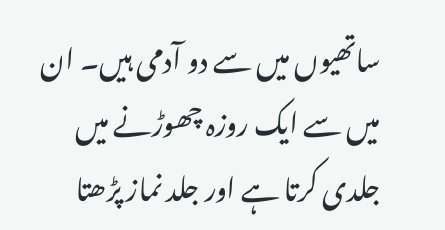ساتھیوں میں سے دو آدمی ہیں۔ ان میں سے ایک روزہ چھوڑنے میں جلدی کرتا ہے اور جلد نماز پڑھتا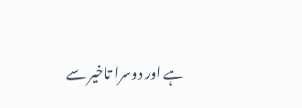ہے اور دوسرا تاخیر سے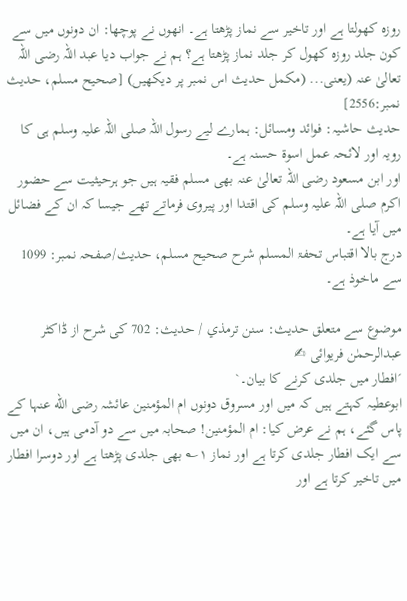روزہ کھولتا ہے اور تاخیر سے نماز پڑھتا ہے۔ انھوں نے پوچھا: ان دونوں میں سے کون جلد روزہ کھول کر جلد نماز پڑھتا ہے؟ ہم نے جواب دیا عبد اللہ رضی اللہ تعالیٰ عنہ (یعنی... (مکمل حدیث اس نمبر پر دیکھیں) [صحيح مسلم، حديث نمبر:2556]
حدیث حاشیہ: فوائد ومسائل: ہمارے لیے رسول اللہ صلی اللہ علیہ وسلم ہی کا رویہ اور لائحہ عمل اسوۃ حسنہ ہے۔
اور ابن مسعود رضی اللہ تعالیٰ عنہ بھی مسلم فقیہ ہیں جو ہرحیثیت سے حضور اکرم صلی اللہ علیہ وسلم کی اقتدا اور پیروی فرماتے تھے جیسا کہ ان کے فضائل میں آیا ہے۔
درج بالا اقتباس تحفۃ المسلم شرح صحیح مسلم، حدیث/صفحہ نمبر: 1099 سے ماخوذ ہے۔

موضوع سے متعلق حدیث: سنن ترمذي / حدیث: 702 کی شرح از ڈاکٹر عبدالرحمٰن فریوائی ✍
´افطار میں جلدی کرنے کا بیان۔`
ابوعطیہ کہتے ہیں کہ میں اور مسروق دونوں ام المؤمنین عائشہ رضی الله عنہا کے پاس گئے، ہم نے عرض کیا: ام المؤمنین! صحابہ میں سے دو آدمی ہیں، ان میں سے ایک افطار جلدی کرتا ہے اور نماز ۱؎ بھی جلدی پڑھتا ہے اور دوسرا افطار میں تاخیر کرتا ہے اور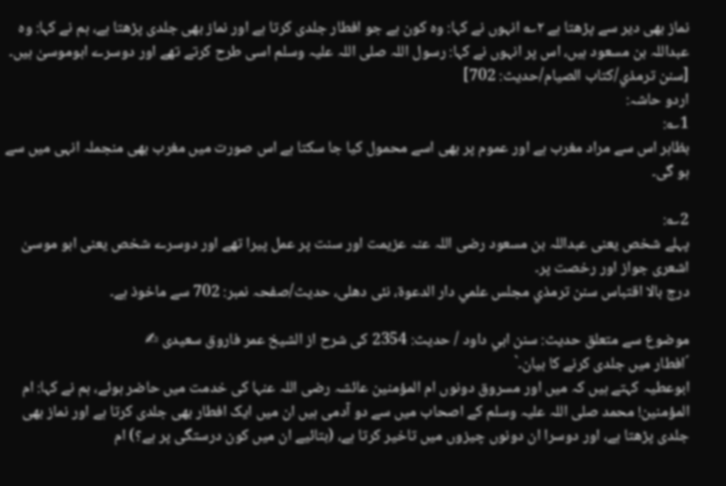نماز بھی دیر سے پڑھتا ہے ۲؎ انہوں نے کہا: وہ کون ہے جو افطار جلدی کرتا ہے اور نماز بھی جلدی پڑھتا ہے، ہم نے کہا: وہ عبداللہ بن مسعود ہیں، اس پر انہوں نے کہا: رسول اللہ صلی اللہ علیہ وسلم اسی طرح کرتے تھے اور دوسرے ابوموسیٰ ہیں۔ [سنن ترمذي/كتاب الصيام/حدیث: 702]
اردو حاشہ:
1؎:
بظاہر اس سے مراد مغرب ہے اور عموم پر بھی اسے محمول کیا جا سکتا ہے اس صورت میں مغرب بھی منجملہ انہی میں سے ہو گی۔

2؎:
پہلے شخص یعنی عبداللہ بن مسعود رضی اللہ عنہ عزیمت اور سنت پر عمل پیرا تھے اور دوسرے شخص یعنی ابو موسیٰ اشعری جواز اور رخصت پر۔
درج بالا اقتباس سنن ترمذي مجلس علمي دار الدعوة، نئى دهلى، حدیث/صفحہ نمبر: 702 سے ماخوذ ہے۔

موضوع سے متعلق حدیث: سنن ابي داود / حدیث: 2354 کی شرح از الشیخ عمر فاروق سعیدی ✍
´افطار میں جلدی کرنے کا بیان۔`
ابوعطیہ کہتے ہیں کہ میں اور مسروق دونوں ام المؤمنین عائشہ رضی اللہ عنہا کی خدمت میں حاضر ہوئے، ہم نے کہا: ام المؤمنین! محمد صلی اللہ علیہ وسلم کے اصحاب میں سے دو آدمی ہیں ان میں ایک افطار بھی جلدی کرتا ہے اور نماز بھی جلدی پڑھتا ہے، اور دوسرا ان دونوں چیزوں میں تاخیر کرتا ہے، (بتائیے ان میں کون درستگی پر ہے؟) ام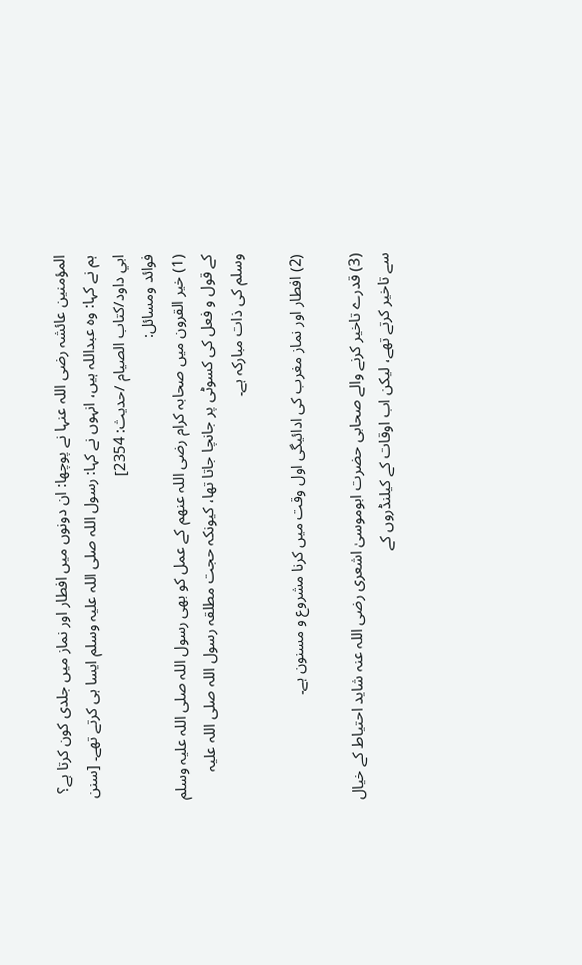المؤمنین عائشہ رضی اللہ عنہا نے پوچھا: ان دونوں میں افطار اور نماز میں جلدی کون کرتا ہے؟ ہم نے کہا: وہ عبداللہ ہیں، انہوں نے کہا: رسول اللہ صلی اللہ علیہ وسلم ایسا ہی کرتے تھے۔ [سنن ابي داود/كتاب الصيام /حدیث: 2354]
فوائد ومسائل:
(1) خیر القرون میں صحابہ کرام رضی اللہ عنھم کے عمل کو بھی رسول اللہ صلی اللہ علیہ وسلم کے قول و فعل کی کسوٹی پر جانچا جاتا تھا، کیونکہ حجت مطلقہ رسول اللہ صلی اللہ علیہ وسلم کی ذات مبارکہ ہے۔

(2) افطار اور نماز مغرب کی ادائیگی اول وقت میں کرنا مشروع و مسنون ہے۔

(3) قدرے تاخیر کرنے والے صحابی حضرت ابوموسیٰ اشعری رضی اللہ عنہ شاید احتیاط کے خیال سے تاخیر کرتے تھے، لیکن اب اوقات کے کیلنڈروں کے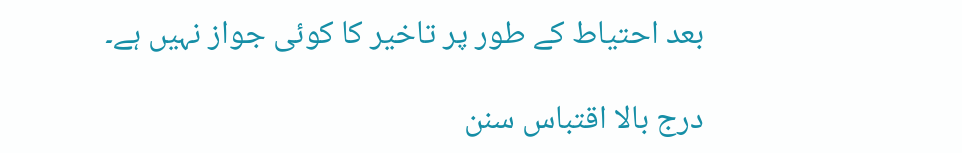بعد احتیاط کے طور پر تاخیر کا کوئی جواز نہیں ہے۔

درج بالا اقتباس سنن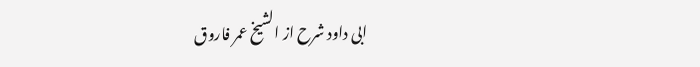ابی داود شرح از الشیخ عمر فاروق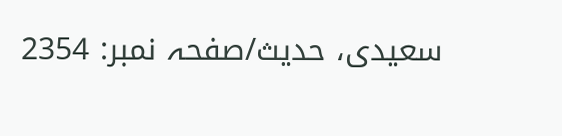سعیدی، حدیث/صفحہ نمبر: 2354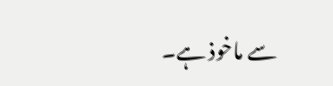سے ماخوذ ہے۔